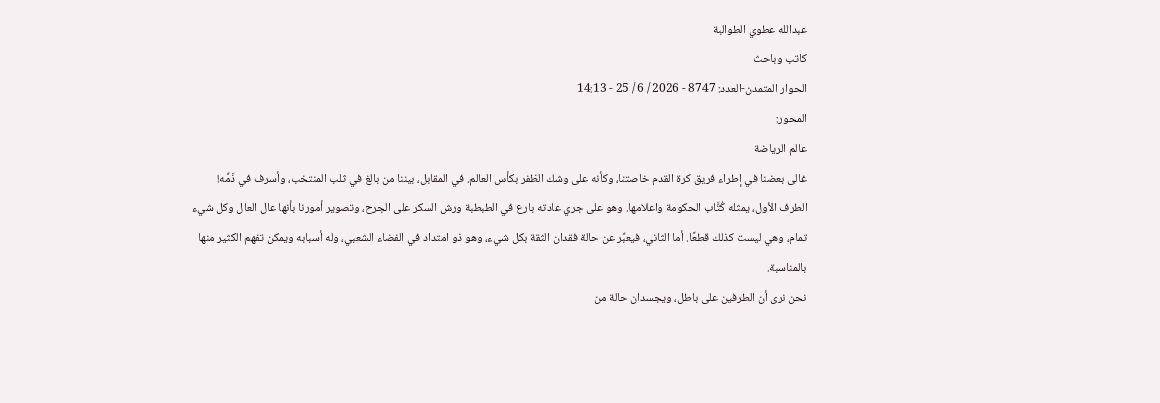عبدالله عطوي الطوالبة
كاتب وباحث
الحوار المتمدن-العدد: 8747 - 2026 / 6 / 25 - 14:13
المحور:
عالم الرياضة
غالى بعضنا في إطراء فريق كرة القدم خاصتنا، وكأنه على وشك الظفر بكأس العالم. في المقابل، بيننا من بالغ في ثلب المنتخب، وأسرف في ذَمِّه!
الطرف الأول، يمثله كُتَّاب الحكومة واعلامها. وهو على جري عادته بارع في الطبطبة ورش السكر على الجرح، وتصوير أمورنا بأنها عال العال وكل شيء تمام، وهي ليست كذلك قطعًا. أما الثاني، فيعبِّر عن حالة فقدان الثقة بكل شيء، وهو ذو امتداد في الفضاء الشعبي، وله أسبابه ويمكن تفهم الكثير منها بالمناسبة.
نحن نرى أن الطرفين على باطل، ويجسدان حالة من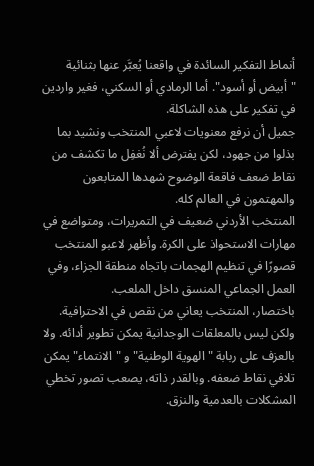أنماط التفكير السائدة في واقعنا يُعبَّر عنها بثنائية "أبيض أو أسود". أما الرمادي أو السكني، فغير واردين في تفكير على هذه الشاكلة.
جميل أن نرفع معنويات لاعبي المنتخب ونشيد بما بذلوا من جهود، لكن يفترض ألا نُغفِل ما تكشف من نقاط ضعف فاقعة الوضوح شهدها المتابعون والمهتمون في العالم كله.
المنتخب الأردني ضعيف في التمريرات، ومتواضع في مهارات الاستحواذ على الكرة. وأظهر لاعبو المنتخب قصورًا في تنظيم الهجمات باتجاه منطقة الجزاء، وفي العمل الجماعي المنسق داخل الملعب.
باختصار، المنتخب يعاني من نقص في الاحترافية. ولكن ليس بالمعلقات الوجدانية يمكن تطوير أدائه. ولا بالعزف على ربابة "الهوية الوطنية" و "الانتماء" يمكن تلافي نقاط ضعفه. وبالقدر ذاته، يصعب تصور تخطي المشكلات بالعدمية والنزق.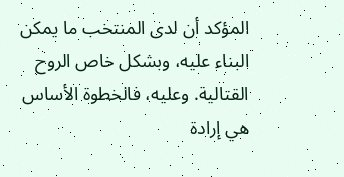المؤكد أن لدى المنتخب ما يمكن البناء عليه، وبشكل خاص الروح القتالية. وعليه، فالخطوة الأساس هي إرادة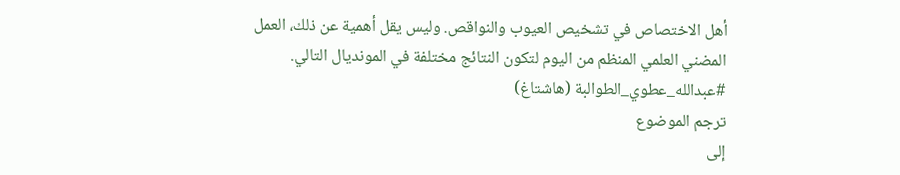أهل الاختصاص في تشخيص العيوب والنواقص. وليس يقل أهمية عن ذلك، العمل المضني العلمي المنظم من اليوم لتكون النتائج مختلفة في المونديال التالي.
#عبدالله_عطوي_الطوالبة (هاشتاغ)
ترجم الموضوع
إلى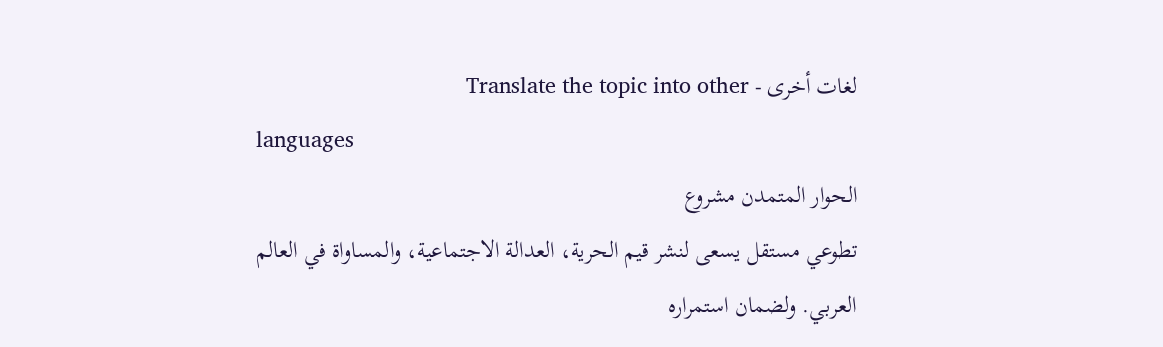لغات أخرى - Translate the topic into other
languages
الحوار المتمدن مشروع
تطوعي مستقل يسعى لنشر قيم الحرية، العدالة الاجتماعية، والمساواة في العالم
العربي. ولضمان استمراره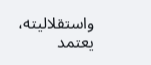واستقلاليته، يعتمد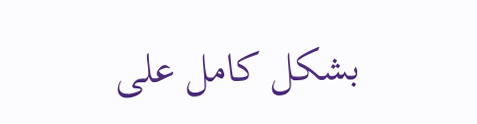بشكل كامل على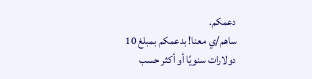دعمكم.
ساهم/ي معنا! بدعمكم بمبلغ 10 دولارات سنويًا أو أكثر حسب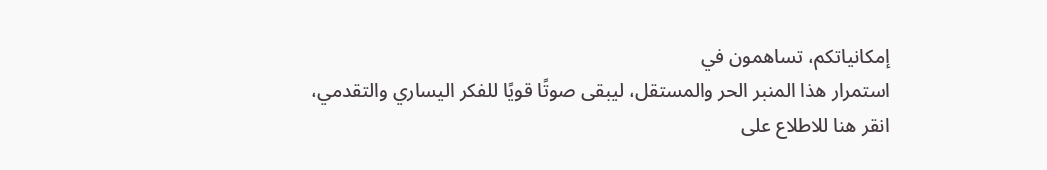إمكانياتكم، تساهمون في
استمرار هذا المنبر الحر والمستقل، ليبقى صوتًا قويًا للفكر اليساري والتقدمي،
انقر هنا للاطلاع على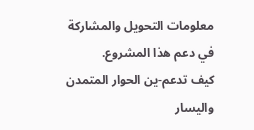معلومات التحويل والمشاركة
في دعم هذا المشروع.
كيف تدعم-ين الحوار المتمدن واليسار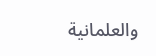والعلمانية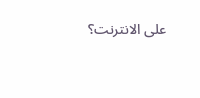على الانترنت؟